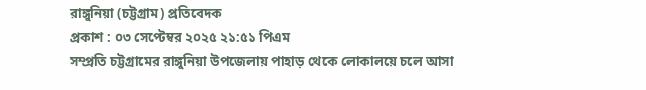রাঙ্গুনিয়া (চট্টগ্রাম) প্রতিবেদক
প্রকাশ : ০৩ সেপ্টেম্বর ২০২৫ ২১:৫১ পিএম
সম্প্রতি চট্টগ্রামের রাঙ্গুনিয়া উপজেলায় পাহাড় থেকে লোকালয়ে চলে আসা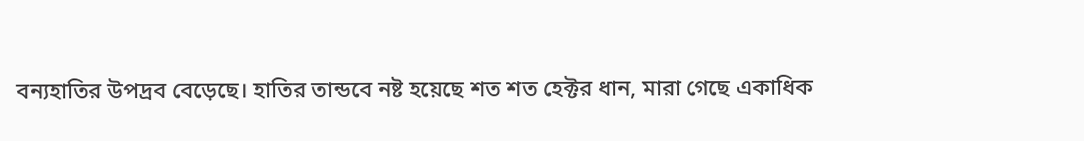বন্যহাতির উপদ্রব বেড়েছে। হাতির তান্ডবে নষ্ট হয়েছে শত শত হেক্টর ধান, মারা গেছে একাধিক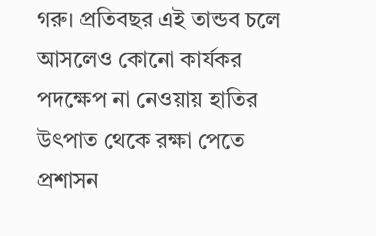গরু। প্রতিবছর এই তান্ডব চলে আসলেও কোনো কার্যকর পদক্ষেপ না নেওয়ায় হাতির উৎপাত থেকে রক্ষা পেতে প্রশাসন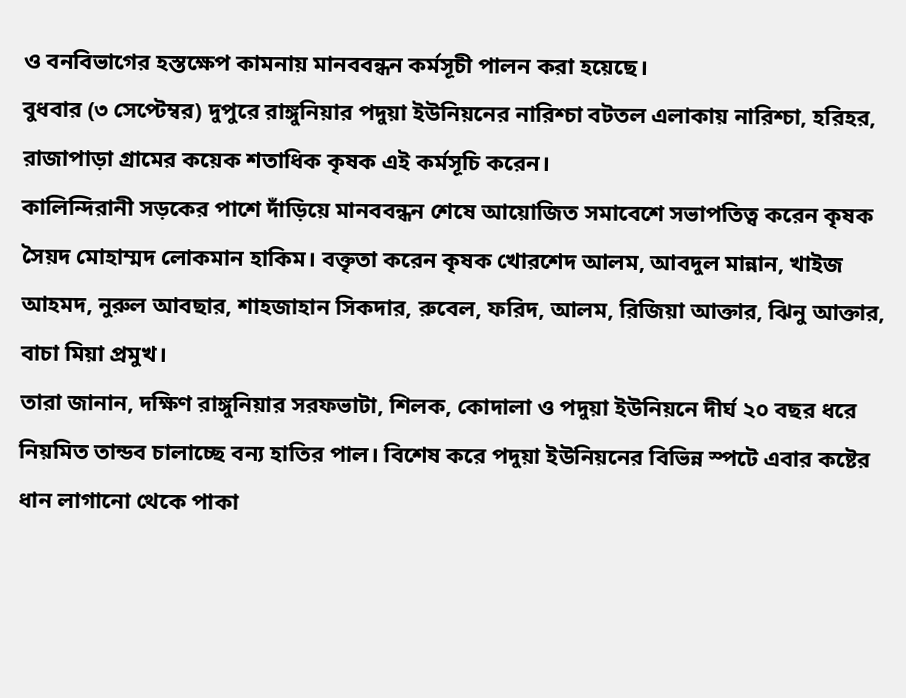ও বনবিভাগের হস্তক্ষেপ কামনায় মানববন্ধন কর্মসূচী পালন করা হয়েছে।
বুধবার (৩ সেপ্টেম্বর) দুপুরে রাঙ্গুনিয়ার পদুয়া ইউনিয়নের নারিশ্চা বটতল এলাকায় নারিশ্চা, হরিহর, রাজাপাড়া গ্রামের কয়েক শতাধিক কৃষক এই কর্মসূচি করেন।
কালিন্দিরানী সড়কের পাশে দাঁড়িয়ে মানববন্ধন শেষে আয়োজিত সমাবেশে সভাপতিত্ব করেন কৃষক সৈয়দ মোহাম্মদ লোকমান হাকিম। বক্তৃতা করেন কৃষক খোরশেদ আলম, আবদুল মান্নান, খাইজ আহমদ, নুরুল আবছার, শাহজাহান সিকদার, রুবেল, ফরিদ, আলম, রিজিয়া আক্তার, ঝিনু আক্তার, বাচা মিয়া প্রমুখ।
তারা জানান, দক্ষিণ রাঙ্গুনিয়ার সরফভাটা, শিলক, কোদালা ও পদুয়া ইউনিয়নে দীর্ঘ ২০ বছর ধরে নিয়মিত তান্ডব চালাচ্ছে বন্য হাতির পাল। বিশেষ করে পদুয়া ইউনিয়নের বিভিন্ন স্পটে এবার কষ্টের ধান লাগানো থেকে পাকা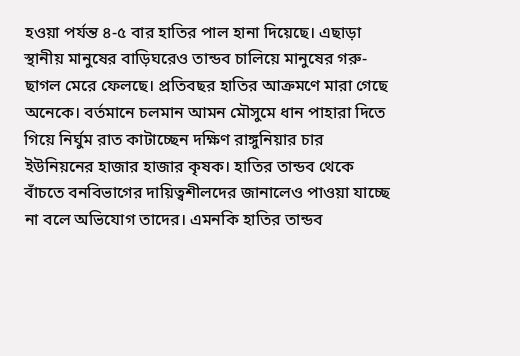হওয়া পর্যন্ত ৪-৫ বার হাতির পাল হানা দিয়েছে। এছাড়া স্থানীয় মানুষের বাড়িঘরেও তান্ডব চালিয়ে মানুষের গরু-ছাগল মেরে ফেলছে। প্রতিবছর হাতির আক্রমণে মারা গেছে অনেকে। বর্তমানে চলমান আমন মৌসুমে ধান পাহারা দিতে গিয়ে নির্ঘুম রাত কাটাচ্ছেন দক্ষিণ রাঙ্গুনিয়ার চার ইউনিয়নের হাজার হাজার কৃষক। হাতির তান্ডব থেকে বাঁচতে বনবিভাগের দায়িত্বশীলদের জানালেও পাওয়া যাচ্ছে না বলে অভিযোগ তাদের। এমনকি হাতির তান্ডব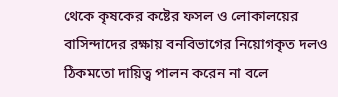থেকে কৃষকের কষ্টের ফসল ও লোকালয়ের বাসিন্দাদের রক্ষায় বনবিভাগের নিয়োগকৃত দলও ঠিকমতো দায়িত্ব পালন করেন না বলে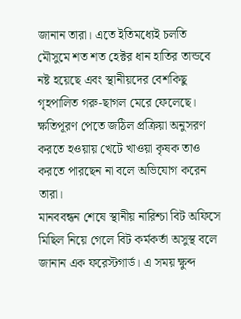জানান তারা। এতে ইতিমধ্যেই চলতি মৌসুমে শত শত হেক্টর ধান হাতির তান্ডবে নষ্ট হয়েছে এবং স্থানীয়দের বেশকিছু গৃহপালিত গরু-ছাগল মেরে ফেলেছে। ক্ষতিপূরণ পেতে জঠিল প্রক্রিয়া অনুসরণ করতে হওয়ায় খেটে খাওয়া কৃষক তাও করতে পারছেন না বলে অভিযোগ করেন তারা।
মানববন্ধন শেষে স্থানীয় নারিশ্চা বিট অফিসে মিছিল নিয়ে গেলে বিট কর্মকর্তা অসুস্থ বলে জানান এক ফরেস্টগার্ড। এ সময় ক্ষুব্দ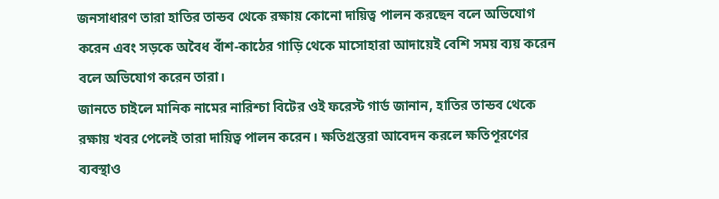জনসাধারণ তারা হাতির তান্ডব থেকে রক্ষায় কোনো দায়িত্ব পালন করছেন বলে অভিযোগ করেন এবং সড়কে অবৈধ বাঁশ-কাঠের গাড়ি থেকে মাসোহারা আদায়েই বেশি সময় ব্যয় করেন বলে অভিযোগ করেন তারা।
জানতে চাইলে মানিক নামের নারিশ্চা বিটের ওই ফরেস্ট গার্ড জানান, হাতির তান্ডব থেকে রক্ষায় খবর পেলেই তারা দায়িত্ব পালন করেন। ক্ষতিগ্রস্তরা আবেদন করলে ক্ষতিপূরণের ব্যবস্থাও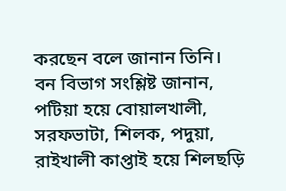করছেন বলে জানান তিনি।
বন বিভাগ সংশ্লিষ্ট জানান, পটিয়া হয়ে বোয়ালখালী, সরফভাটা, শিলক, পদুয়া, রাইখালী কাপ্তাই হয়ে শিলছড়ি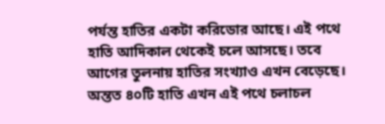পর্যন্ত হাতির একটা করিডোর আছে। এই পথে হাতি আদিকাল থেকেই চলে আসছে। তবে আগের তুলনায় হাতির সংখ্যাও এখন বেড়েছে। অন্তত ৪০টি হাতি এখন এই পথে চলাচল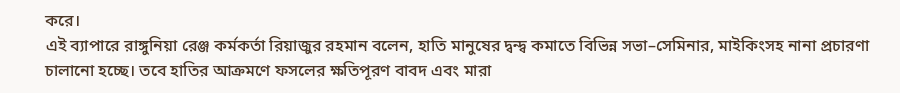করে।
এই ব্যাপারে রাঙ্গুনিয়া রেঞ্জ কর্মকর্তা রিয়াজুর রহমান বলেন, হাতি মানুষের দ্বন্দ্ব কমাতে বিভিন্ন সভা–সেমিনার, মাইকিংসহ নানা প্রচারণা চালানো হচ্ছে। তবে হাতির আক্রমণে ফসলের ক্ষতিপূরণ বাবদ এবং মারা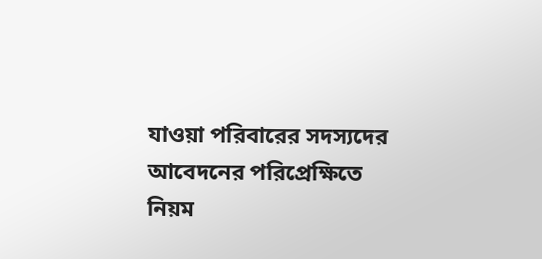যাওয়া পরিবারের সদস্যদের আবেদনের পরিপ্রেক্ষিতে নিয়ম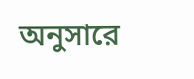অনুসারে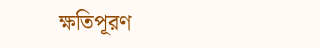ক্ষতিপূরণ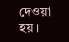দেওয়া হয়।